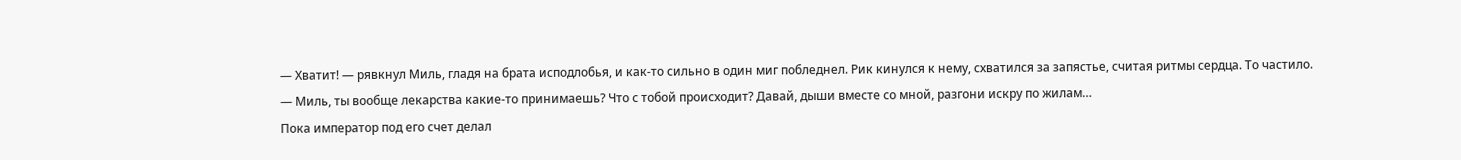— Хватит! — рявкнул Миль, гладя на брата исподлобья, и как-то сильно в один миг побледнел. Рик кинулся к нему, схватился за запястье, считая ритмы сердца. То частило.
— Миль, ты вообще лекарства какие-то принимаешь? Что с тобой происходит? Давай, дыши вместе со мной, разгони искру по жилам…
Пока император под его счет делал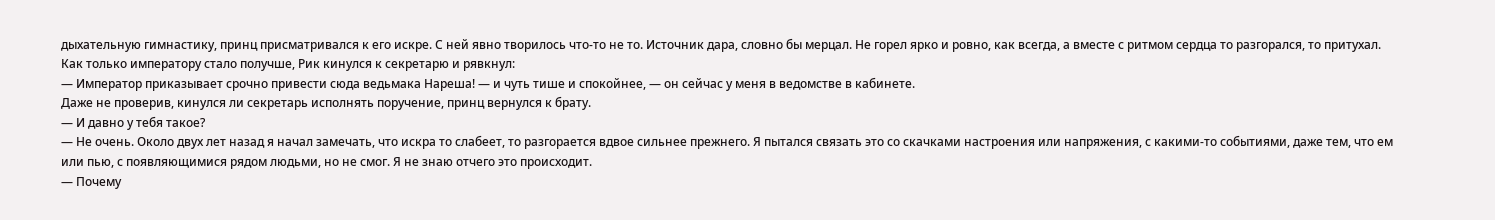дыхательную гимнастику, принц присматривался к его искре. С ней явно творилось что-то не то. Источник дара, словно бы мерцал. Не горел ярко и ровно, как всегда, а вместе с ритмом сердца то разгорался, то притухал. Как только императору стало получше, Рик кинулся к секретарю и рявкнул:
— Император приказывает срочно привести сюда ведьмака Нареша! — и чуть тише и спокойнее, — он сейчас у меня в ведомстве в кабинете.
Даже не проверив, кинулся ли секретарь исполнять поручение, принц вернулся к брату.
— И давно у тебя такое?
— Не очень. Около двух лет назад я начал замечать, что искра то слабеет, то разгорается вдвое сильнее прежнего. Я пытался связать это со скачками настроения или напряжения, с какими-то событиями, даже тем, что ем или пью, с появляющимися рядом людьми, но не смог. Я не знаю отчего это происходит.
— Почему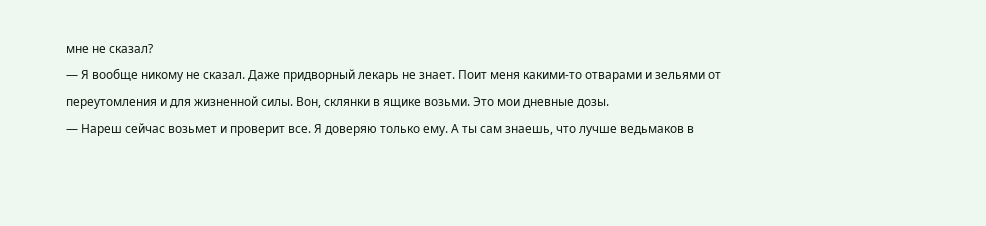мне не сказал?
— Я вообще никому не сказал. Даже придворный лекарь не знает. Поит меня какими-то отварами и зельями от переутомления и для жизненной силы. Вон, склянки в ящике возьми. Это мои дневные дозы.
— Нареш сейчас возьмет и проверит все. Я доверяю только ему. А ты сам знаешь, что лучше ведьмаков в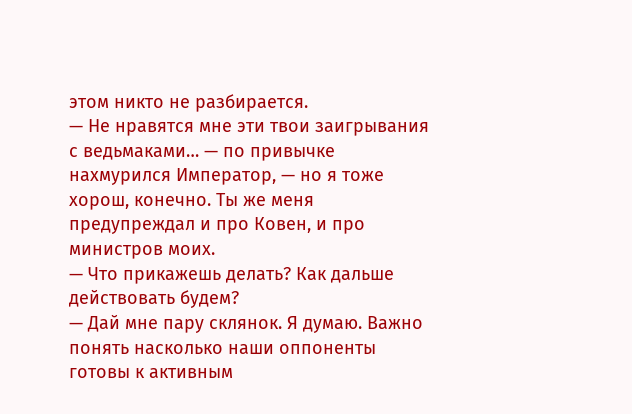этом никто не разбирается.
— Не нравятся мне эти твои заигрывания с ведьмаками… — по привычке нахмурился Император, — но я тоже хорош, конечно. Ты же меня предупреждал и про Ковен, и про министров моих.
— Что прикажешь делать? Как дальше действовать будем?
— Дай мне пару склянок. Я думаю. Важно понять насколько наши оппоненты готовы к активным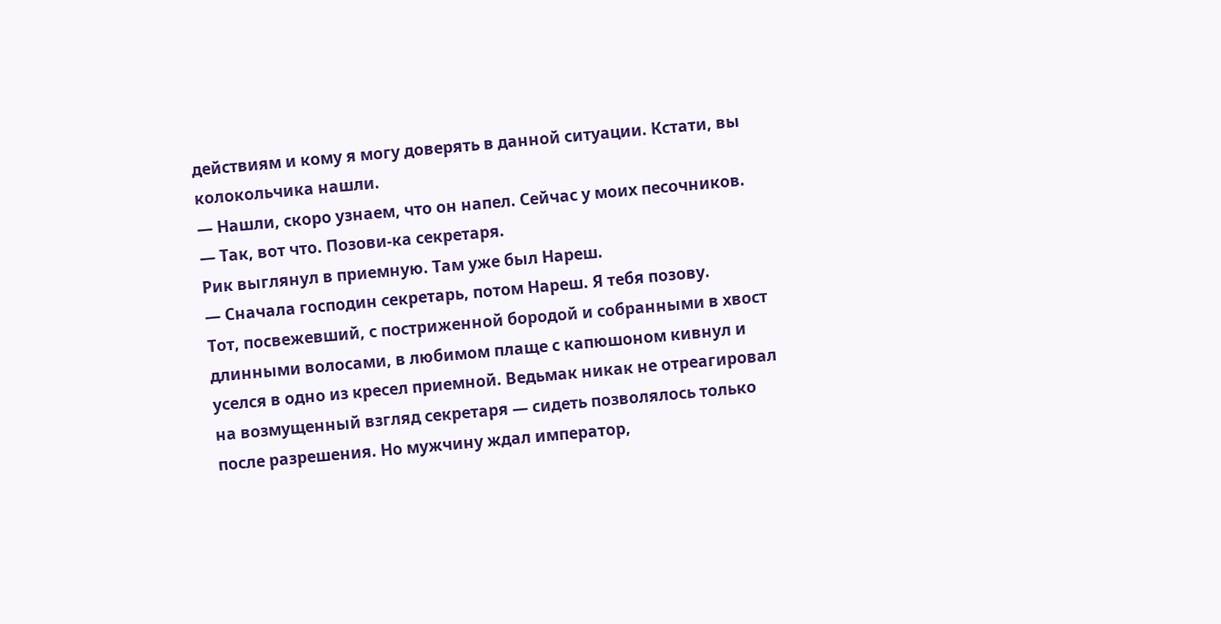действиям и кому я могу доверять в данной ситуации. Кстати, вы колокольчика нашли.
— Нашли, скоро узнаем, что он напел. Сейчас у моих песочников.
— Так, вот что. Позови-ка секретаря.
Рик выглянул в приемную. Там уже был Нареш.
— Сначала господин секретарь, потом Нареш. Я тебя позову.
Тот, посвежевший, с постриженной бородой и собранными в хвост длинными волосами, в любимом плаще с капюшоном кивнул и уселся в одно из кресел приемной. Ведьмак никак не отреагировал на возмущенный взгляд секретаря — сидеть позволялось только после разрешения. Но мужчину ждал император,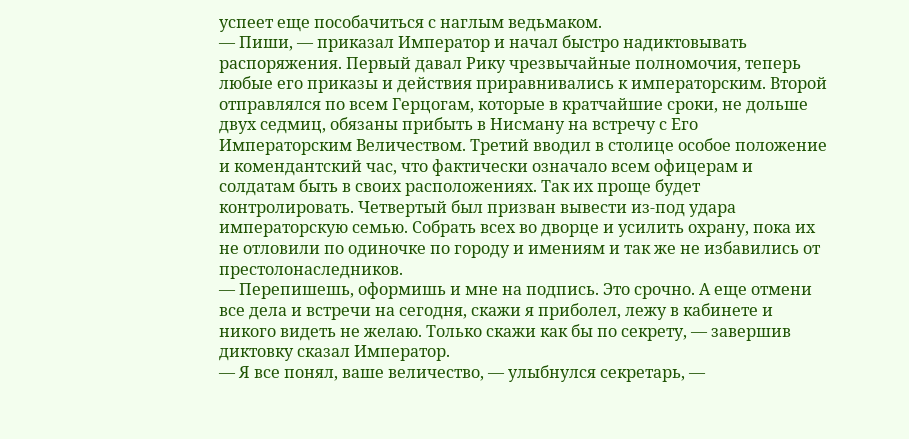успеет еще пособачиться с наглым ведьмаком.
— Пиши, — приказал Император и начал быстро надиктовывать распоряжения. Первый давал Рику чрезвычайные полномочия, теперь любые его приказы и действия приравнивались к императорским. Второй отправлялся по всем Герцогам, которые в кратчайшие сроки, не дольше двух седмиц, обязаны прибыть в Нисману на встречу с Его Императорским Величеством. Третий вводил в столице особое положение и комендантский час, что фактически означало всем офицерам и солдатам быть в своих расположениях. Так их проще будет контролировать. Четвертый был призван вывести из-под удара императорскую семью. Собрать всех во дворце и усилить охрану, пока их не отловили по одиночке по городу и имениям и так же не избавились от престолонаследников.
— Перепишешь, оформишь и мне на подпись. Это срочно. А еще отмени все дела и встречи на сегодня, скажи я приболел, лежу в кабинете и никого видеть не желаю. Только скажи как бы по секрету, — завершив диктовку сказал Император.
— Я все понял, ваше величество, — улыбнулся секретарь, —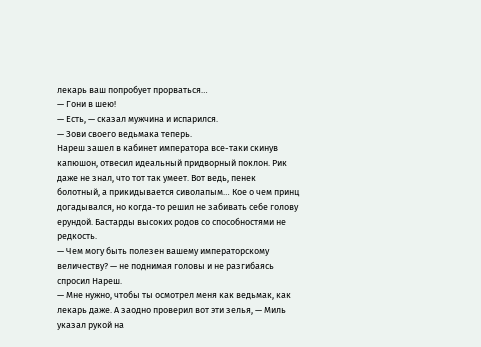лекарь ваш попробует прорваться…
— Гони в шею!
— Есть, — сказал мужчина и испарился.
— Зови своего ведьмака теперь.
Нареш зашел в кабинет императора все-таки скинув капюшон, отвесил идеальный придворный поклон. Рик даже не знал, что тот так умеет. Вот ведь, пенек болотный, а прикидывается сиволапым… Кое о чем принц догадывался, но когда-то решил не забивать себе голову ерундой. Бастарды высоких родов со способностями не редкость.
— Чем могу быть полезен вашему императорскому величеству? — не поднимая головы и не разгибаясь спросил Нареш.
— Мне нужно, чтобы ты осмотрел меня как ведьмак, как лекарь даже. А заодно проверил вот эти зелья, — Миль указал рукой на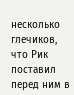несколько глечиков, что Рик поставил перед ним в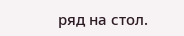ряд на стол.